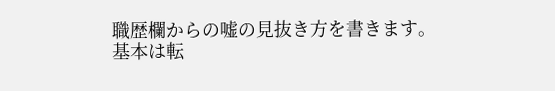職歴欄からの嘘の見抜き方を書きます。
基本は転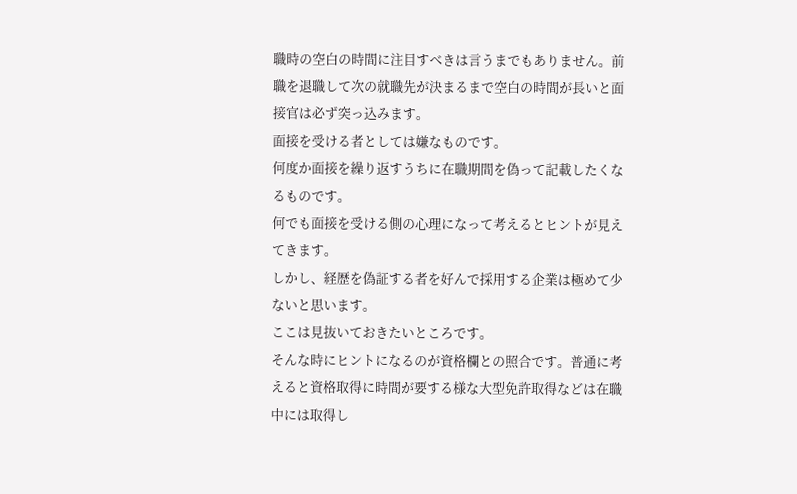職時の空白の時間に注目すべきは言うまでもありません。前職を退職して次の就職先が決まるまで空白の時間が長いと面接官は必ず突っ込みます。
面接を受ける者としては嫌なものです。
何度か面接を繰り返すうちに在職期間を偽って記載したくなるものです。
何でも面接を受ける側の心理になって考えるとヒントが見えてきます。
しかし、経歴を偽証する者を好んで採用する企業は極めて少ないと思います。
ここは見抜いておきたいところです。
そんな時にヒントになるのが資格欄との照合です。普通に考えると資格取得に時間が要する様な大型免許取得などは在職中には取得し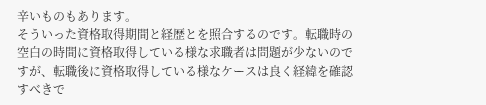辛いものもあります。
そういった資格取得期間と経歴とを照合するのです。転職時の空白の時間に資格取得している様な求職者は問題が少ないのですが、転職後に資格取得している様なケースは良く経緯を確認すべきで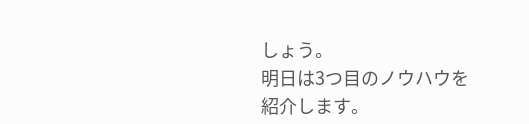しょう。
明日は3つ目のノウハウを紹介します。